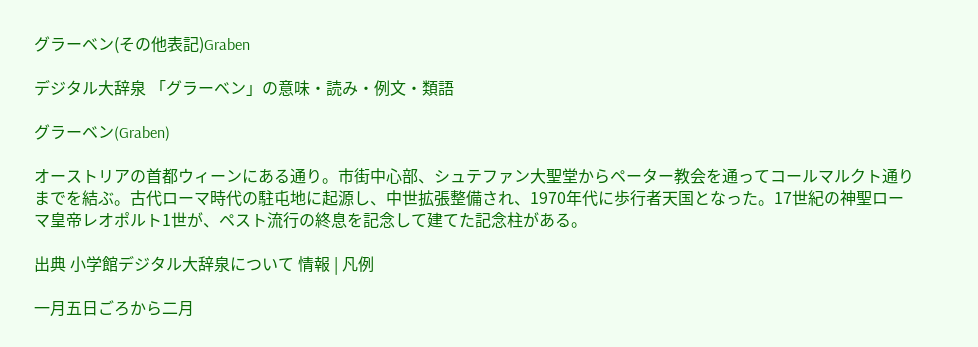グラーベン(その他表記)Graben

デジタル大辞泉 「グラーベン」の意味・読み・例文・類語

グラーベン(Graben)

オーストリアの首都ウィーンにある通り。市街中心部、シュテファン大聖堂からペーター教会を通ってコールマルクト通りまでを結ぶ。古代ローマ時代の駐屯地に起源し、中世拡張整備され、1970年代に歩行者天国となった。17世紀の神聖ローマ皇帝レオポルト1世が、ペスト流行の終息を記念して建てた記念柱がある。

出典 小学館デジタル大辞泉について 情報 | 凡例

一月五日ごろから二月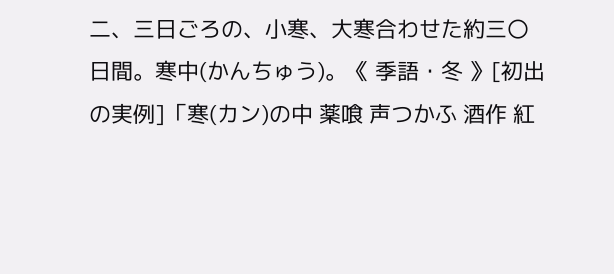二、三日ごろの、小寒、大寒合わせた約三〇日間。寒中(かんちゅう)。《 季語・冬 》[初出の実例]「寒(カン)の中 薬喰 声つかふ 酒作 紅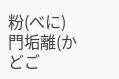粉(べに) 門垢離(かどご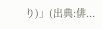り)」(出典:俳...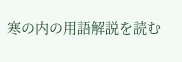寒の内の用語解説を読む